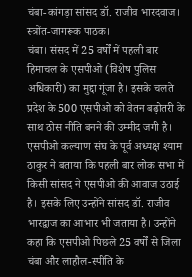चंबा-कांगड़ा सांसद डॉ. राजीव भारदवाज। स्त्रोंत-जागरूक पाठक।
चंबा। संसद में 25 वर्षों में पहली बार हिमाचल के एसपीओ (विशेष पुलिस अधिकारी) का मुद्दा गूंजा है। इसके चलते प्रदेश के 500 एसपीओ को वेतन बढ़ोतरी के साथ ठोस नीति बनने की उम्मीद जगी है।
एसपीओ कल्याण संघ के पूर्व अध्यक्ष श्याम ठाकुर ने बताया कि पहली बार लोक सभा में किसी सांसद ने एसपीओ की आवाज उठाई है। इसके लिए उन्होंने सांसद डॉ. राजीव भारद्वाज का आभार भी जताया है। उन्होंने कहा कि एसपीओ पिछले 25 वर्षों से जिला चंबा और लाहौल-स्पीति के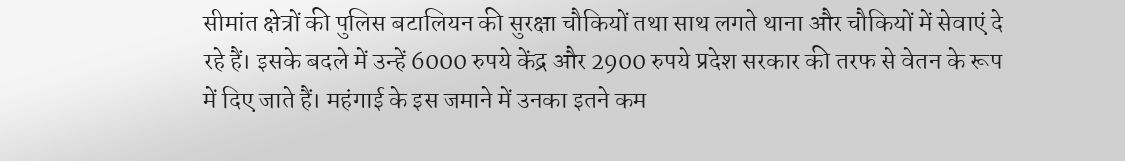सीमांत क्षेत्रों की पुलिस बटालियन की सुरक्षा चौकियों तथा साथ लगते थाना और चौकियों में सेवाएं दे रहे हैं। इसके बदले में उन्हें 6000 रुपये केंद्र और 2900 रुपये प्रदेश सरकार की तरफ से वेतन के रूप में दिए जाते हैं। महंगाई के इस जमाने में उनका इतने कम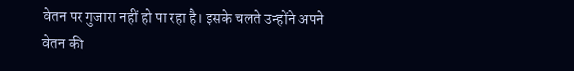वेतन पर गुजारा नहीं हो पा रहा है। इसके चलते उन्होंने अपने वेतन की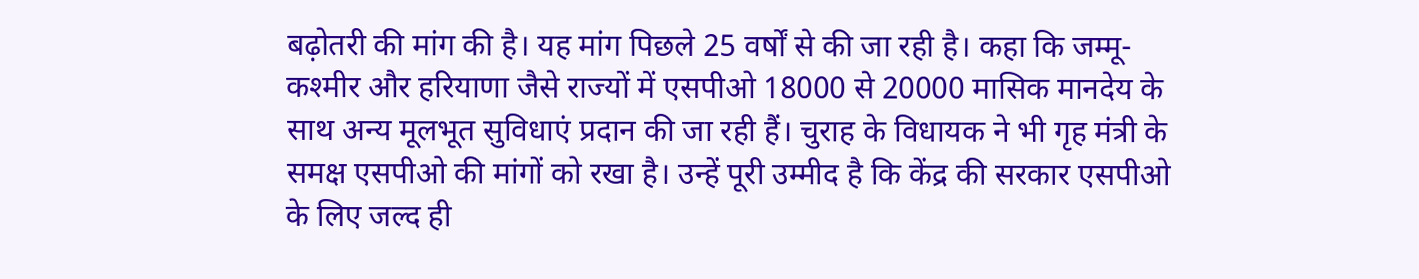बढ़ोतरी की मांग की है। यह मांग पिछले 25 वर्षों से की जा रही है। कहा कि जम्मू-कश्मीर और हरियाणा जैसे राज्यों में एसपीओ 18000 से 20000 मासिक मानदेय के साथ अन्य मूलभूत सुविधाएं प्रदान की जा रही हैं। चुराह के विधायक ने भी गृह मंत्री के समक्ष एसपीओ की मांगों को रखा है। उन्हें पूरी उम्मीद है कि केंद्र की सरकार एसपीओ के लिए जल्द ही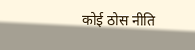कोई ठोस नीति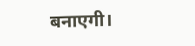बनाएगी।